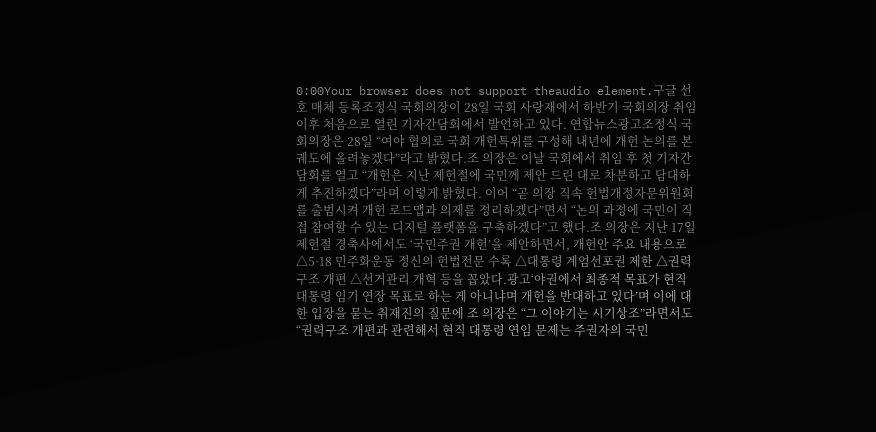0:00Your browser does not support theaudio element.구글 선호 매체 등록조정식 국회의장이 28일 국회 사랑재에서 하반기 국회의장 취임 이후 처음으로 열린 기자간담회에서 발언하고 있다. 연합뉴스광고조정식 국회의장은 28일 “여야 협의로 국회 개헌특위를 구성해 내년에 개헌 논의를 본궤도에 올려놓겠다”라고 밝혔다.조 의장은 이날 국회에서 취임 후 첫 기자간담회를 열고 “개헌은 지난 제헌절에 국민께 제안 드린 대로 차분하고 담대하게 추진하겠다”라며 이렇게 밝혔다. 이어 “곧 의장 직속 헌법개정자문위원회를 출범시켜 개헌 로드맵과 의제를 정리하겠다”면서 “논의 과정에 국민이 직접 참여할 수 있는 디지털 플랫폼을 구축하겠다”고 했다.조 의장은 지난 17일 제헌절 경축사에서도 ‘국민주권 개헌’을 제안하면서, 개헌안 주요 내용으로 △5·18 민주화운동 정신의 헌법전문 수록 △대통령 계엄선포권 제한 △권력구조 개편 △선거관리 개혁 등을 꼽았다.광고‘야권에서 최종적 목표가 현직 대통령 임기 연장 목표로 하는 게 아니냐며 개헌을 반대하고 있다’며 이에 대한 입장을 묻는 취재진의 질문에 조 의장은 “그 이야기는 시기상조”라면서도 “권력구조 개편과 관련해서 현직 대통령 연임 문제는 주권자의 국민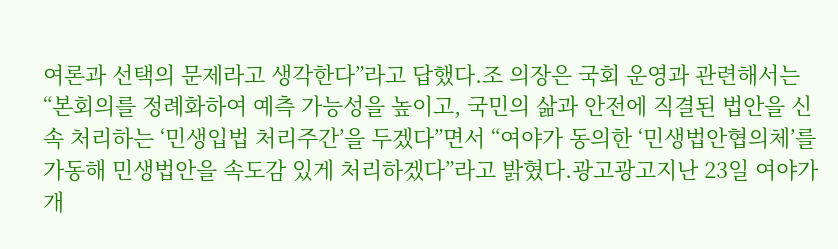여론과 선택의 문제라고 생각한다”라고 답했다.조 의장은 국회 운영과 관련해서는 “본회의를 정례화하여 예측 가능성을 높이고, 국민의 삶과 안전에 직결된 법안을 신속 처리하는 ‘민생입법 처리주간’을 두겠다”면서 “여야가 동의한 ‘민생법안협의체’를 가동해 민생법안을 속도감 있게 처리하겠다”라고 밝혔다.광고광고지난 23일 여야가 개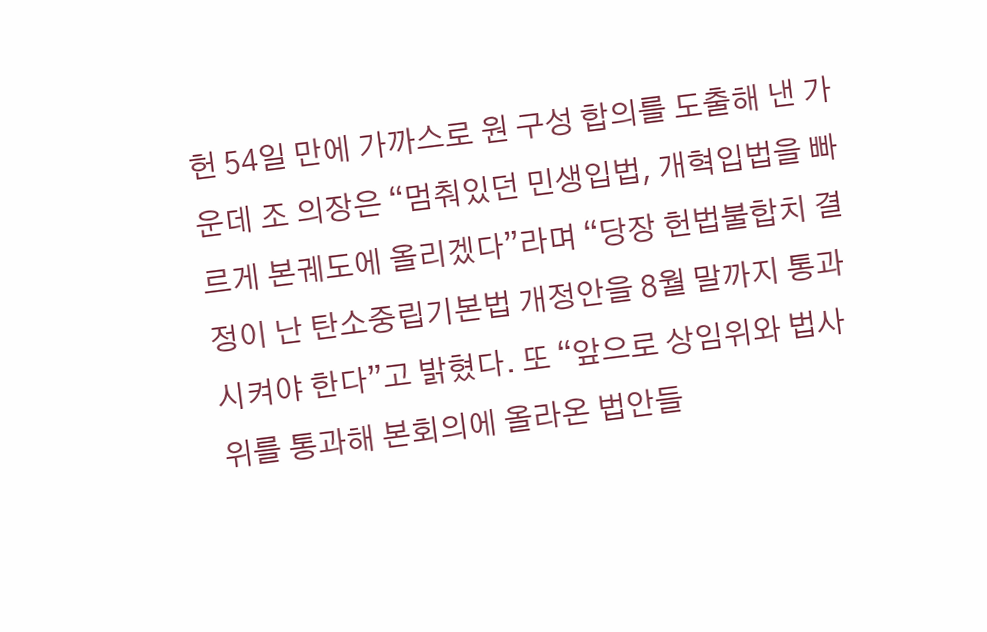헌 54일 만에 가까스로 원 구성 합의를 도출해 낸 가운데 조 의장은 “멈춰있던 민생입법, 개혁입법을 빠르게 본궤도에 올리겠다”라며 “당장 헌법불합치 결정이 난 탄소중립기본법 개정안을 8월 말까지 통과시켜야 한다”고 밝혔다. 또 “앞으로 상임위와 법사위를 통과해 본회의에 올라온 법안들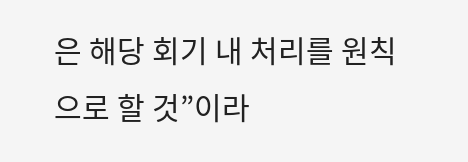은 해당 회기 내 처리를 원칙으로 할 것”이라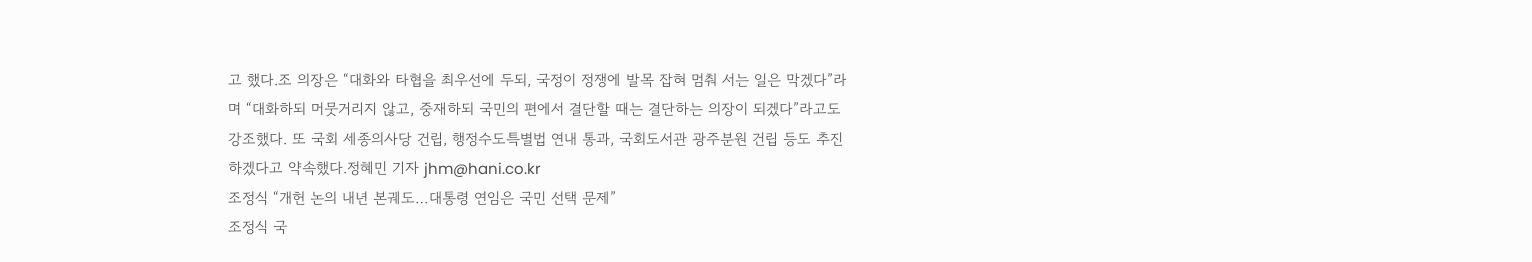고 했다.조 의장은 “대화와 타협을 최우선에 두되, 국정이 정쟁에 발목 잡혀 멈춰 서는 일은 막겠다”라며 “대화하되 머뭇거리지 않고, 중재하되 국민의 편에서 결단할 때는 결단하는 의장이 되겠다”라고도 강조했다. 또 국회 세종의사당 건립, 행정수도특별법 연내 통과, 국회도서관 광주분원 건립 등도 추진하겠다고 약속했다.정혜민 기자 jhm@hani.co.kr
조정식 “개헌 논의 내년 본궤도…대통령 연임은 국민 선택 문제”
조정식 국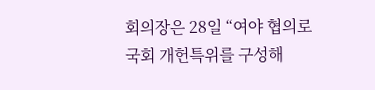회의장은 28일 “여야 협의로 국회 개헌특위를 구성해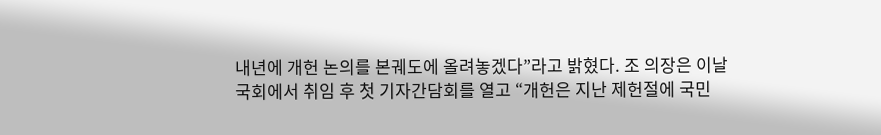내년에 개헌 논의를 본궤도에 올려놓겠다”라고 밝혔다. 조 의장은 이날 국회에서 취임 후 첫 기자간담회를 열고 “개헌은 지난 제헌절에 국민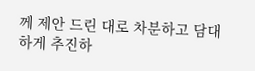께 제안 드린 대로 차분하고 담대하게 추진하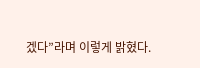겠다”라며 이렇게 밝혔다.